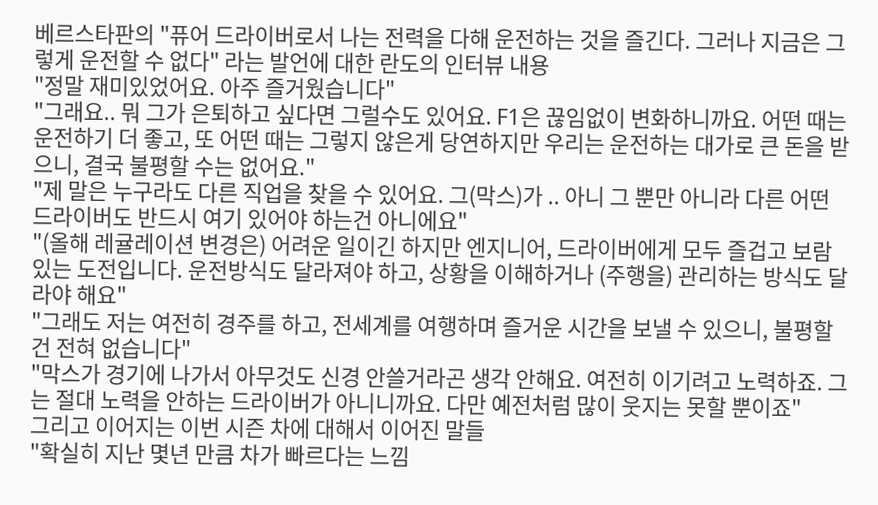베르스타판의 "퓨어 드라이버로서 나는 전력을 다해 운전하는 것을 즐긴다. 그러나 지금은 그렇게 운전할 수 없다" 라는 발언에 대한 란도의 인터뷰 내용
"정말 재미있었어요. 아주 즐거웠습니다"
"그래요.. 뭐 그가 은퇴하고 싶다면 그럴수도 있어요. F1은 끊임없이 변화하니까요. 어떤 때는 운전하기 더 좋고, 또 어떤 때는 그렇지 않은게 당연하지만 우리는 운전하는 대가로 큰 돈을 받으니, 결국 불평할 수는 없어요."
"제 말은 누구라도 다른 직업을 찾을 수 있어요. 그(막스)가 .. 아니 그 뿐만 아니라 다른 어떤 드라이버도 반드시 여기 있어야 하는건 아니에요"
"(올해 레귤레이션 변경은) 어려운 일이긴 하지만 엔지니어, 드라이버에게 모두 즐겁고 보람있는 도전입니다. 운전방식도 달라져야 하고, 상황을 이해하거나 (주행을) 관리하는 방식도 달라야 해요"
"그래도 저는 여전히 경주를 하고, 전세계를 여행하며 즐거운 시간을 보낼 수 있으니, 불평할 건 전혀 없습니다"
"막스가 경기에 나가서 아무것도 신경 안쓸거라곤 생각 안해요. 여전히 이기려고 노력하죠. 그는 절대 노력을 안하는 드라이버가 아니니까요. 다만 예전처럼 많이 웃지는 못할 뿐이죠"
그리고 이어지는 이번 시즌 차에 대해서 이어진 말들
"확실히 지난 몇년 만큼 차가 빠르다는 느낌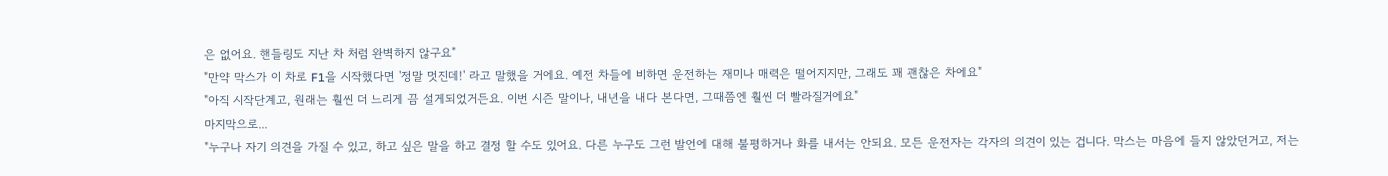은 없어요. 핸들링도 지난 차 처럼 완벽하지 않구요"
"만약 막스가 이 차로 F1을 시작했다면 '정말 멋진데!' 라고 말했을 거에요. 예전 차들에 비하면 운전하는 재미나 매력은 떨어지지만, 그래도 꽤 괜찮은 차에요"
"아직 시작단계고, 원래는 훨씬 더 느리게 끔 설게되었거든요. 이번 시즌 말이나, 내년을 내다 본다면, 그때쯤엔 훨씬 더 빨라질거에요"
마지막으로...
"누구나 자기 의견을 가질 수 있고, 하고 싶은 말을 하고 결정 할 수도 있어요. 다른 누구도 그런 발언에 대해 불평하거나 화를 내서는 안되요. 모든 운전자는 각자의 의견이 있는 겁니다. 막스는 마음에 들지 않았던거고, 저는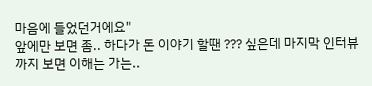마음에 들었던거에요"
앞에만 보면 좀.. 하다가 돈 이야기 할땐 ??? 싶은데 마지막 인터뷰까지 보면 이해는 가는..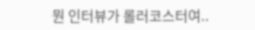뭔 인터뷰가 롤러코스터여..